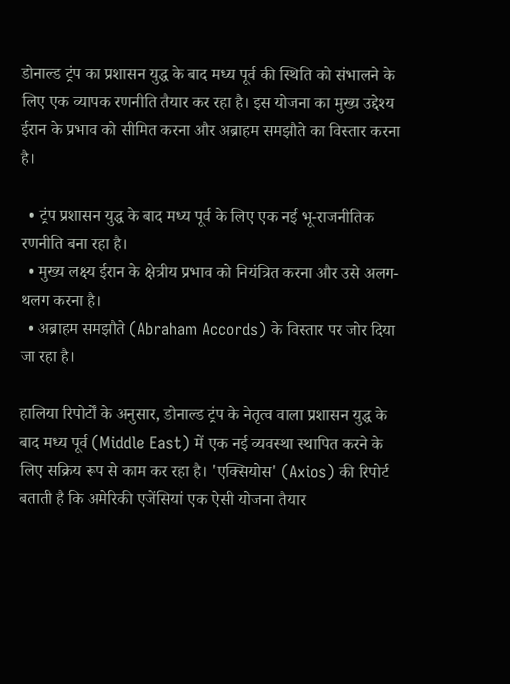डोनाल्ड ट्रंप का प्रशासन युद्ध के बाद मध्य पूर्व की स्थिति को संभालने के लिए एक व्यापक रणनीति तैयार कर रहा है। इस योजना का मुख्य उद्देश्य ईरान के प्रभाव को सीमित करना और अब्राहम समझौते का विस्तार करना है।

  • ट्रंप प्रशासन युद्ध के बाद मध्य पूर्व के लिए एक नई भू-राजनीतिक रणनीति बना रहा है।
  • मुख्य लक्ष्य ईरान के क्षेत्रीय प्रभाव को नियंत्रित करना और उसे अलग-थलग करना है।
  • अब्राहम समझौते (Abraham Accords) के विस्तार पर जोर दिया जा रहा है।

हालिया रिपोर्टों के अनुसार, डोनाल्ड ट्रंप के नेतृत्व वाला प्रशासन युद्ध के बाद मध्य पूर्व (Middle East) में एक नई व्यवस्था स्थापित करने के लिए सक्रिय रूप से काम कर रहा है। 'एक्सियोस' (Axios) की रिपोर्ट बताती है कि अमेरिकी एजेंसियां एक ऐसी योजना तैयार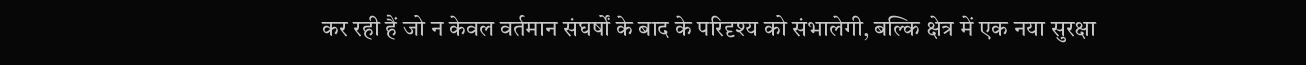कर रही हैं जो न केवल वर्तमान संघर्षों के बाद के परिदृश्य को संभालेगी, बल्कि क्षेत्र में एक नया सुरक्षा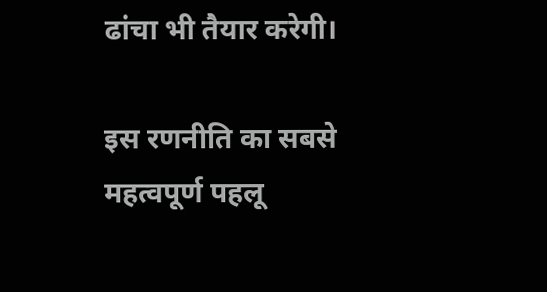ढांचा भी तैयार करेगी।

इस रणनीति का सबसे महत्वपूर्ण पहलू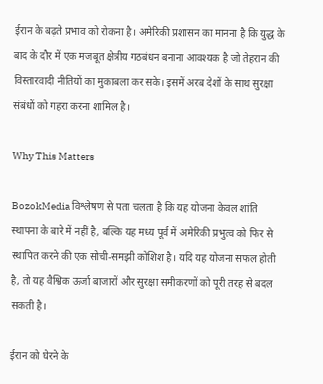ईरान के बढ़ते प्रभाव को रोकना है। अमेरिकी प्रशासन का मानना है कि युद्ध के बाद के दौर में एक मजबूत क्षेत्रीय गठबंधन बनाना आवश्यक है जो तेहरान की विस्तारवादी नीतियों का मुकाबला कर सके। इसमें अरब देशों के साथ सुरक्षा संबंधों को गहरा करना शामिल है।

Why This Matters

BozokMedia विश्लेषण से पता चलता है कि यह योजना केवल शांति स्थापना के बारे में नहीं है, बल्कि यह मध्य पूर्व में अमेरिकी प्रभुत्व को फिर से स्थापित करने की एक सोची-समझी कोशिश है। यदि यह योजना सफल होती है, तो यह वैश्विक ऊर्जा बाजारों और सुरक्षा समीकरणों को पूरी तरह से बदल सकती है।

ईरान को घेरने के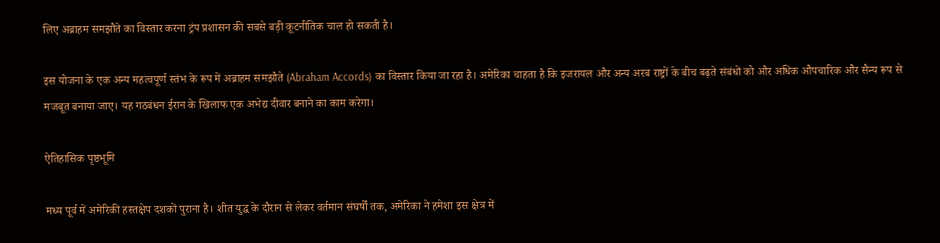लिए अब्राहम समझौते का विस्तार करना ट्रंप प्रशासन की सबसे बड़ी कूटनीतिक चाल हो सकती है।

इस योजना के एक अन्य महत्वपूर्ण स्तंभ के रूप में अब्राहम समझौते (Abraham Accords) का विस्तार किया जा रहा है। अमेरिका चाहता है कि इजरायल और अन्य अरब राष्ट्रों के बीच बढ़ते संबंधों को और अधिक औपचारिक और सैन्य रूप से मजबूत बनाया जाए। यह गठबंधन ईरान के खिलाफ एक अभेद्य दीवार बनाने का काम करेगा।

ऐतिहासिक पृष्ठभूमि

मध्य पूर्व में अमेरिकी हस्तक्षेप दशकों पुराना है। शीत युद्ध के दौरान से लेकर वर्तमान संघर्षों तक, अमेरिका ने हमेशा इस क्षेत्र में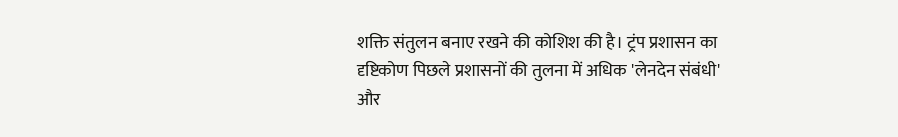शक्ति संतुलन बनाए रखने की कोशिश की है। ट्रंप प्रशासन का दृष्टिकोण पिछले प्रशासनों की तुलना में अधिक 'लेनदेन संबंधी' और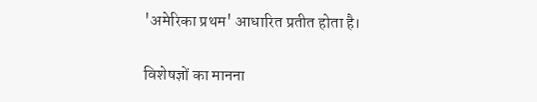'अमेरिका प्रथम' आधारित प्रतीत होता है।

विशेषज्ञों का मानना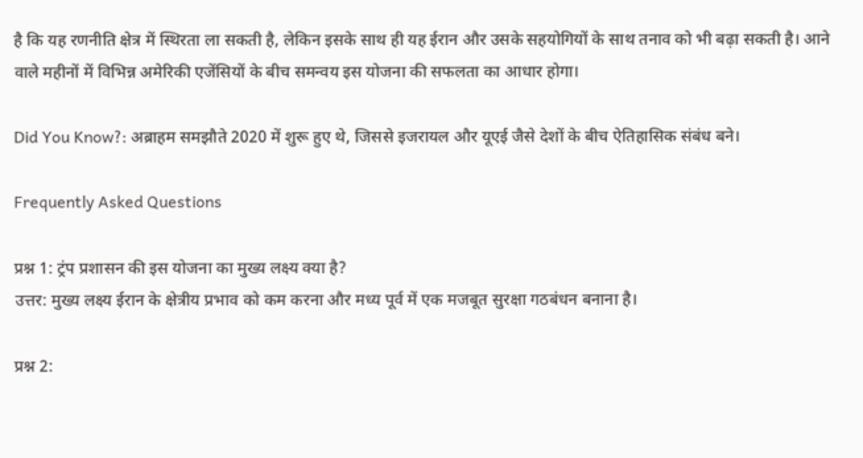है कि यह रणनीति क्षेत्र में स्थिरता ला सकती है, लेकिन इसके साथ ही यह ईरान और उसके सहयोगियों के साथ तनाव को भी बढ़ा सकती है। आने वाले महीनों में विभिन्न अमेरिकी एजेंसियों के बीच समन्वय इस योजना की सफलता का आधार होगा।

Did You Know?: अब्राहम समझौते 2020 में शुरू हुए थे, जिससे इजरायल और यूएई जैसे देशों के बीच ऐतिहासिक संबंध बने।

Frequently Asked Questions

प्रश्न 1: ट्रंप प्रशासन की इस योजना का मुख्य लक्ष्य क्या है?
उत्तर: मुख्य लक्ष्य ईरान के क्षेत्रीय प्रभाव को कम करना और मध्य पूर्व में एक मजबूत सुरक्षा गठबंधन बनाना है।

प्रश्न 2: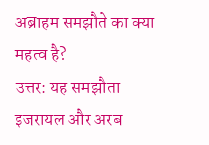अब्राहम समझौते का क्या महत्व है?
उत्तर: यह समझौता इजरायल और अरब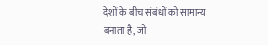देशों के बीच संबंधों को सामान्य बनाता है, जो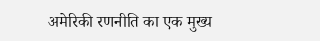अमेरिकी रणनीति का एक मुख्य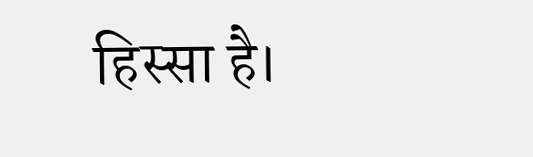हिस्सा है।